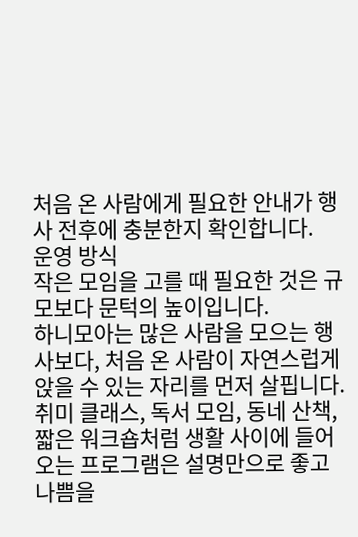처음 온 사람에게 필요한 안내가 행사 전후에 충분한지 확인합니다.
운영 방식
작은 모임을 고를 때 필요한 것은 규모보다 문턱의 높이입니다.
하니모아는 많은 사람을 모으는 행사보다, 처음 온 사람이 자연스럽게 앉을 수 있는 자리를 먼저 살핍니다. 취미 클래스, 독서 모임, 동네 산책, 짧은 워크숍처럼 생활 사이에 들어오는 프로그램은 설명만으로 좋고 나쁨을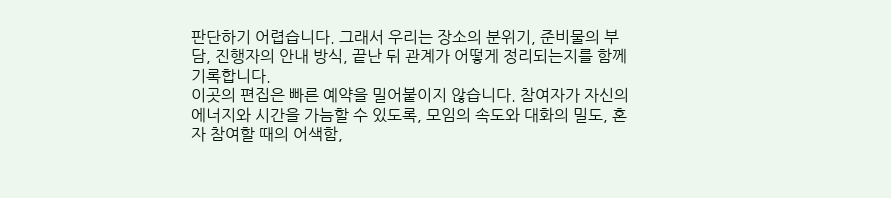판단하기 어렵습니다. 그래서 우리는 장소의 분위기, 준비물의 부담, 진행자의 안내 방식, 끝난 뒤 관계가 어떻게 정리되는지를 함께 기록합니다.
이곳의 편집은 빠른 예약을 밀어붙이지 않습니다. 참여자가 자신의 에너지와 시간을 가늠할 수 있도록, 모임의 속도와 대화의 밀도, 혼자 참여할 때의 어색함,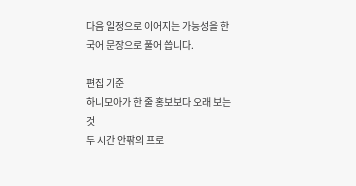다음 일정으로 이어지는 가능성을 한국어 문장으로 풀어 씁니다.

편집 기준
하니모아가 한 줄 홍보보다 오래 보는 것
두 시간 안팎의 프로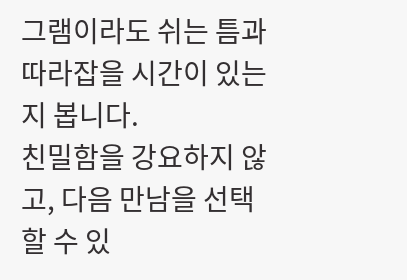그램이라도 쉬는 틈과 따라잡을 시간이 있는지 봅니다.
친밀함을 강요하지 않고, 다음 만남을 선택할 수 있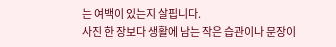는 여백이 있는지 살핍니다.
사진 한 장보다 생활에 남는 작은 습관이나 문장이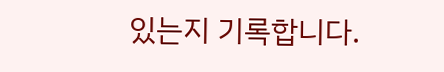있는지 기록합니다.